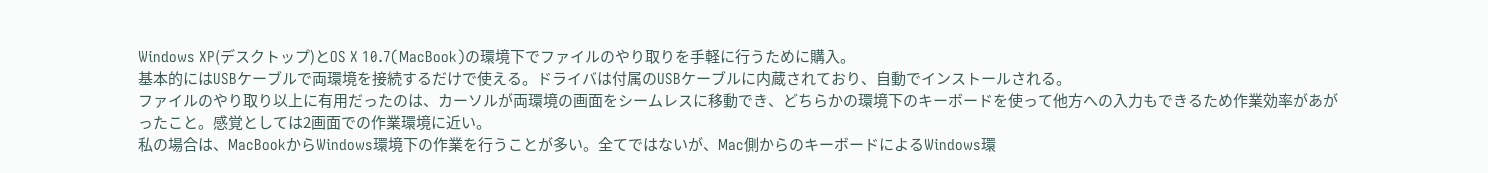Windows XP(デスクトップ)とOS X 10.7(MacBook)の環境下でファイルのやり取りを手軽に行うために購入。
基本的にはUSBケーブルで両環境を接続するだけで使える。ドライバは付属のUSBケーブルに内蔵されており、自動でインストールされる。
ファイルのやり取り以上に有用だったのは、カーソルが両環境の画面をシームレスに移動でき、どちらかの環境下のキーボードを使って他方への入力もできるため作業効率があがったこと。感覚としては2画面での作業環境に近い。
私の場合は、MacBookからWindows環境下の作業を行うことが多い。全てではないが、Mac側からのキーボードによるWindows環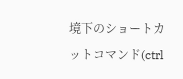境下のショートカットコマンド(ctrl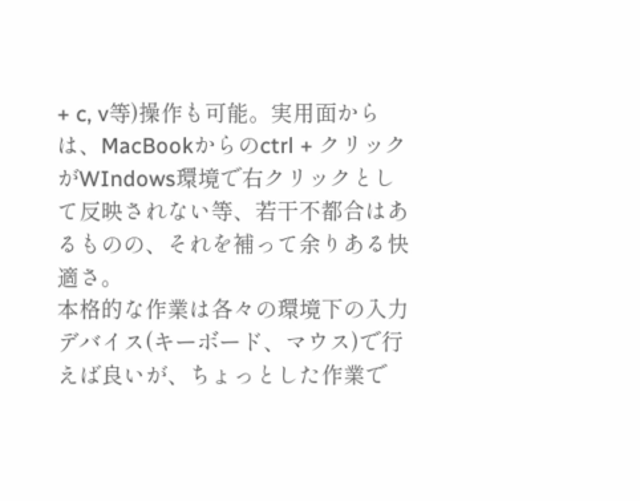+ c, v等)操作も可能。実用面からは、MacBookからのctrl + クリックがWIndows環境で右クリックとして反映されない等、若干不都合はあるものの、それを補って余りある快適さ。
本格的な作業は各々の環境下の入力デバイス(キーボード、マウス)で行えば良いが、ちょっとした作業で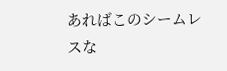あればこのシームレスな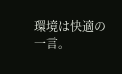環境は快適の一言。